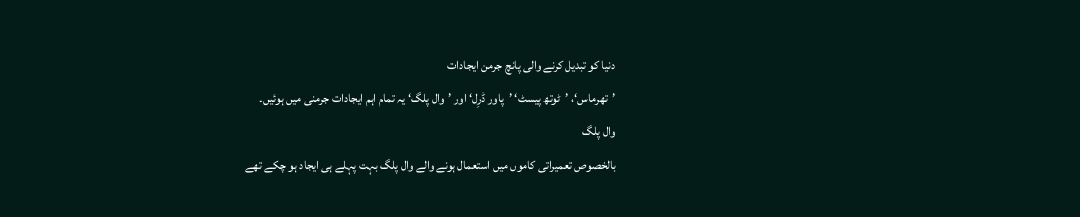دنیا کو تبدیل کرنے والی پانچ جرمن ایجادات
’تھرماس‘، ’ٹوتھ پیسٹ‘ ’پاور ڈرِل‘ اور ’وال پلگ‘ یہ تمام اہم ایجادات جرمنی میں ہوئیں۔
وال پلگ
بالخصوص تعمیراتی کاموں میں استعمال ہونے والے وال پلگ بہت پہلے ہی ایجاد ہو چکے تھے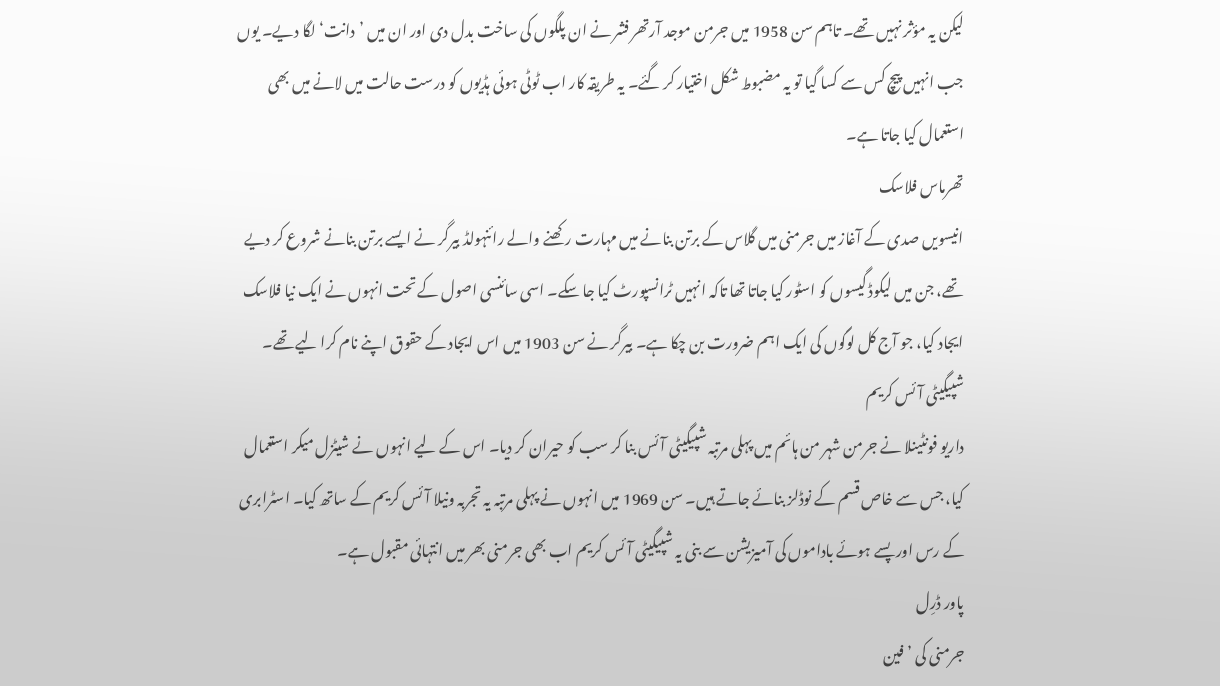لیکن یہ مؤثر نہیں تھے۔ تاہم سن 1958 میں جرمن موجد آرتھر فشر نے ان پلگوں کی ساخت بدل دی اور ان میں ’دانت‘ لگا دیے۔ یوں جب انہیں پیچ کس سے کسا گیا تو یہ مضبوط شکل اختیار کر گئے۔ یہ طریقہ کار اب ٹوٹی ہوئی ہڈیوں کو درست حالت میں لانے میں بھی استعمال کیا جاتا ہے۔
تھرماس فلاسک
انیسویں صدی کے آغاز میں جرمنی میں گلاس کے برتن بنانے میں مہارت رکھنے والے رائنہولڈ بیرگر نے ایسے برتن بنانے شروع کر دیے تھے، جن میں لیکوڈ گیسوں کو اسٹور کیا جاتا تھا تاکہ انہیں ٹرانسپورٹ کیا جا سکے۔ اسی سائنسی اصول کے تحت انہوں نے ایک نیا فلاسک ایجاد کیا، جو آج کل لوگوں کی ایک اہم ضرورت بن چکا ہے۔ بیرگر نے سن 1903 میں اس ایجاد کے حقوق اپنے نام کرا لیے تھے۔
شپیگیٹی آئس کریم
داریو فونٹینلا نے جرمن شہر من ہائم میں پہلی مرتبہ شپیگیٹی آئس بنا کر سب کو حیران کر دیا۔ اس کے لیے انہوں نے شیٹزل میکر استعمال کیا، جس سے خاص قسم کے نوڈلز بنائے جاتے ہیں۔ سن 1969 میں انہوں نے پہلی مرتبہ یہ تجربہ ونیلا آئس کریم کے ساتھ کیا۔ اسٹرابری کے رس اور پسے ہوئے باداموں کی آمیزیشن سے بنی یہ شپیگیٹی آئس کریم اب بھی جرمنی بھر میں انتہائی مقبول ہے۔
پاور ڈرِل
جرمنی کی ’فین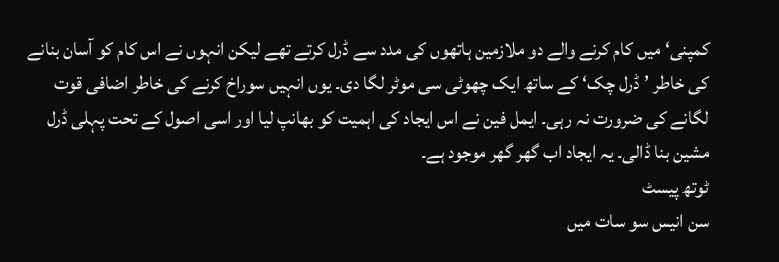کمپنی‘ میں کام کرنے والے دو ملازمین ہاتھوں کی مدد سے ڈرل کرتے تھے لیکن انہوں نے اس کام کو آسان بنانے کی خاطر ’ڈرل چک‘ کے ساتھ ایک چھوٹی سی موٹر لگا دی۔ یوں انہیں سوراخ کرنے کی خاطر اضافی قوت لگانے کی ضرورت نہ رہی۔ ایمل فین نے اس ایجاد کی اہمیت کو بھانپ لیا اور اسی اصول کے تحت پہلی ڈرل مشین بنا ڈالی۔ یہ ایجاد اب گھر گھر موجود ہے۔
ٹوتھ پیسٹ
سن انیس سو سات میں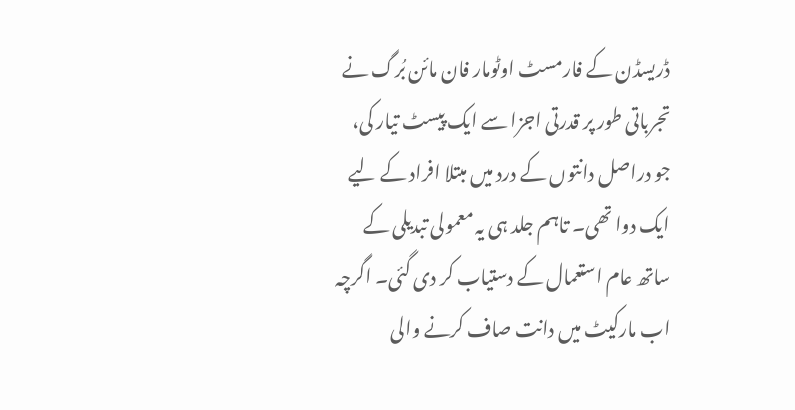ڈریسڈن کے فارمسٹ اوٹومار فان مائن بُرگ نے تجرباتی طور پر قدرتی اجزا سے ایک پیسٹ تیار کی، جو دراصل دانتوں کے درد میں مبتلا افراد کے لیے ایک دوا تھی۔ تاہم جلد ہی یہ معمولی تبدیلی کے ساتھ عام استعمال کے دستیاب کر دی گئی۔ اگرچہ اب مارکیٹ میں دانت صاف کرنے والی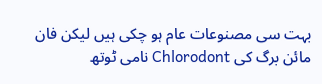بہت سی مصنوعات عام ہو چکی ہیں لیکن فان مائن برگ کی Chlorodont نامی ٹوتھ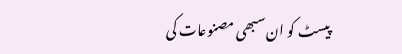پیسٹ کو ان سبھی مصنوعات کی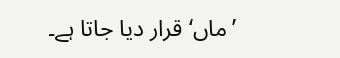’ماں‘ قرار دیا جاتا ہے۔